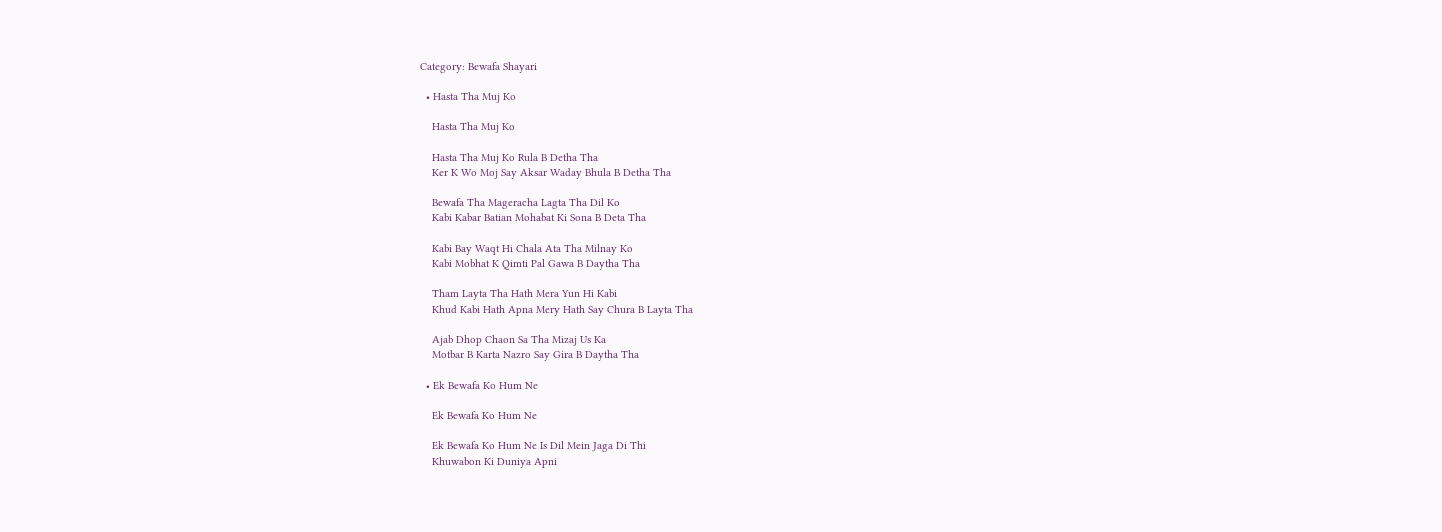Category: Bewafa Shayari

  • Hasta Tha Muj Ko

    Hasta Tha Muj Ko

    Hasta Tha Muj Ko Rula B Detha Tha
    Ker K Wo Moj Say Aksar Waday Bhula B Detha Tha

    Bewafa Tha Mageracha Lagta Tha Dil Ko
    Kabi Kabar Batian Mohabat Ki Sona B Deta Tha

    Kabi Bay Waqt Hi Chala Ata Tha Milnay Ko
    Kabi Mobhat K Qimti Pal Gawa B Daytha Tha

    Tham Layta Tha Hath Mera Yun Hi Kabi
    Khud Kabi Hath Apna Mery Hath Say Chura B Layta Tha

    Ajab Dhop Chaon Sa Tha Mizaj Us Ka
    Motbar B Karta Nazro Say Gira B Daytha Tha

  • Ek Bewafa Ko Hum Ne

    Ek Bewafa Ko Hum Ne

    Ek Bewafa Ko Hum Ne Is Dil Mein Jaga Di Thi
    Khuwabon Ki Duniya Apni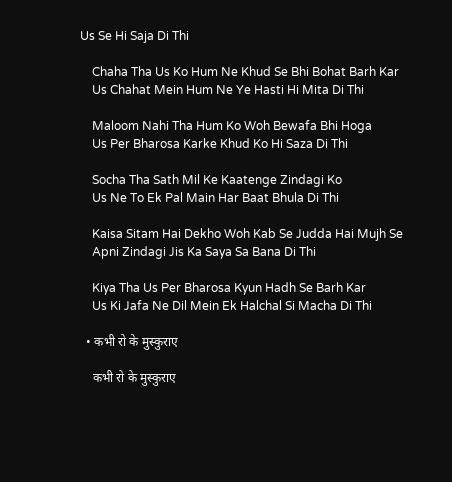Us Se Hi Saja Di Thi

    Chaha Tha Us Ko Hum Ne Khud Se Bhi Bohat Barh Kar
    Us Chahat Mein Hum Ne Ye Hasti Hi Mita Di Thi

    Maloom Nahi Tha Hum Ko Woh Bewafa Bhi Hoga
    Us Per Bharosa Karke Khud Ko Hi Saza Di Thi

    Socha Tha Sath Mil Ke Kaatenge Zindagi Ko
    Us Ne To Ek Pal Main Har Baat Bhula Di Thi

    Kaisa Sitam Hai Dekho Woh Kab Se Judda Hai Mujh Se
    Apni Zindagi Jis Ka Saya Sa Bana Di Thi

    Kiya Tha Us Per Bharosa Kyun Hadh Se Barh Kar
    Us Ki Jafa Ne Dil Mein Ek Halchal Si Macha Di Thi

  • कभी रो के मुस्कुराए

    कभी रो के मुस्कुराए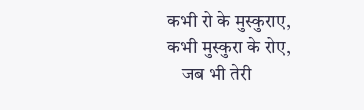कभी रो के मुस्कुराए, कभी मुस्कुरा के रोए,
    जब भी तेरी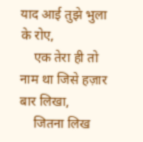याद आई तुझे भुला के रोए,
    एक तेरा ही तो नाम था जिसे हज़ार बार लिखा,
    जितना लिख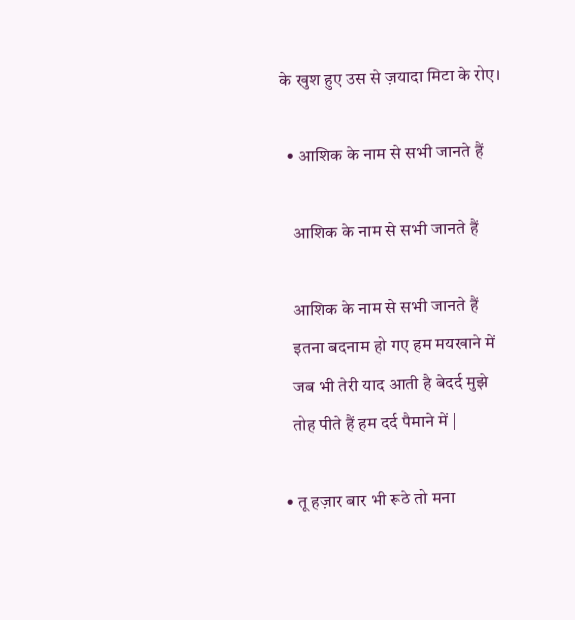के खुश हुए उस से ज़यादा मिटा के रोए।

  • आशिक के नाम से सभी जानते हैं

    आशिक के नाम से सभी जानते हैं

    आशिक के नाम से सभी जानते हैं
    इतना बदनाम हो गए हम मयखाने में
    जब भी तेरी याद आती है बेदर्द मुझे
    तोह पीते हैं हम दर्द पैमाने में |

  • तू हज़ार बार भी रूठे तो मना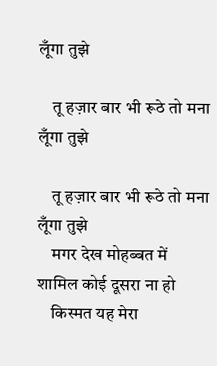लूँगा तुझे

    तू हज़ार बार भी रूठे तो मना लूँगा तुझे

    तू हज़ार बार भी रूठे तो मना लूँगा तुझे
    मगर देख मोहब्बत में शामिल कोई दूसरा ना हो
    किस्मत यह मेरा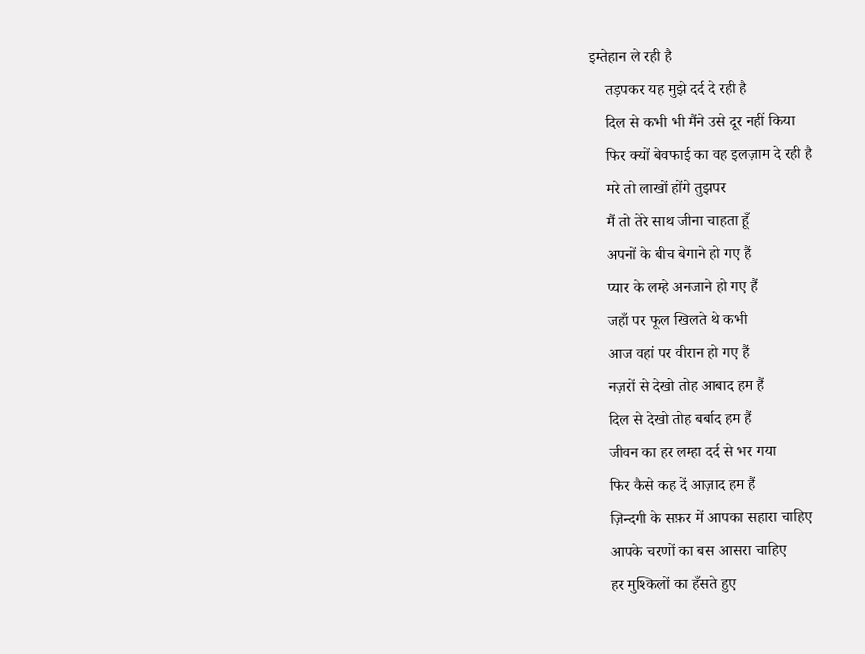इम्तेहान ले रही है
    तड़पकर यह मुझे दर्द दे रही है
    दिल से कभी भी मैंने उसे दूर नहीं किया
    फिर क्यों बेवफाई का वह इलज़ाम दे रही है
    मरे तो लाखों होंगे तुझपर
    मैं तो तेरे साथ जीना चाहता हूँ
    अपनों के बीच बेगाने हो गए हैं
    प्यार के लम्हे अनजाने हो गए हैं
    जहाँ पर फूल खिलते थे कभी
    आज वहां पर वीरान हो गए हैं
    नज़रों से देखो तोह आबाद हम हैं
    दिल से देखो तोह बर्बाद हम हैं
    जीवन का हर लम्हा दर्द से भर गया
    फिर कैसे कह दें आज़ाद हम हैं
    ज़िन्दगी के सफ़र में आपका सहारा चाहिए
    आपके चरणों का बस आसरा चाहिए
    हर मुश्किलों का हँसते हुए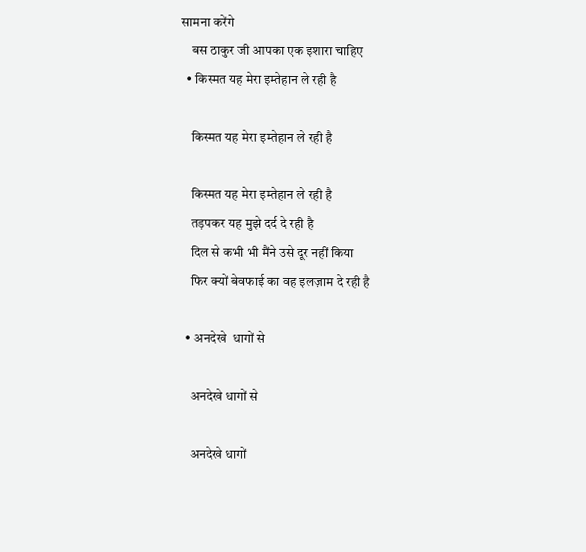सामना करेंगे
    बस ठाकुर जी आपका एक इशारा चाहिए
  • किस्मत यह मेरा इम्तेहान ले रही है

    किस्मत यह मेरा इम्तेहान ले रही है

    किस्मत यह मेरा इम्तेहान ले रही है
    तड़पकर यह मुझे दर्द दे रही है
    दिल से कभी भी मैंने उसे दूर नहीं किया
    फिर क्यों बेवफाई का वह इलज़ाम दे रही है

  • अनदेखे  धागों से

    अनदेखे धागों से

    अनदेखे धागों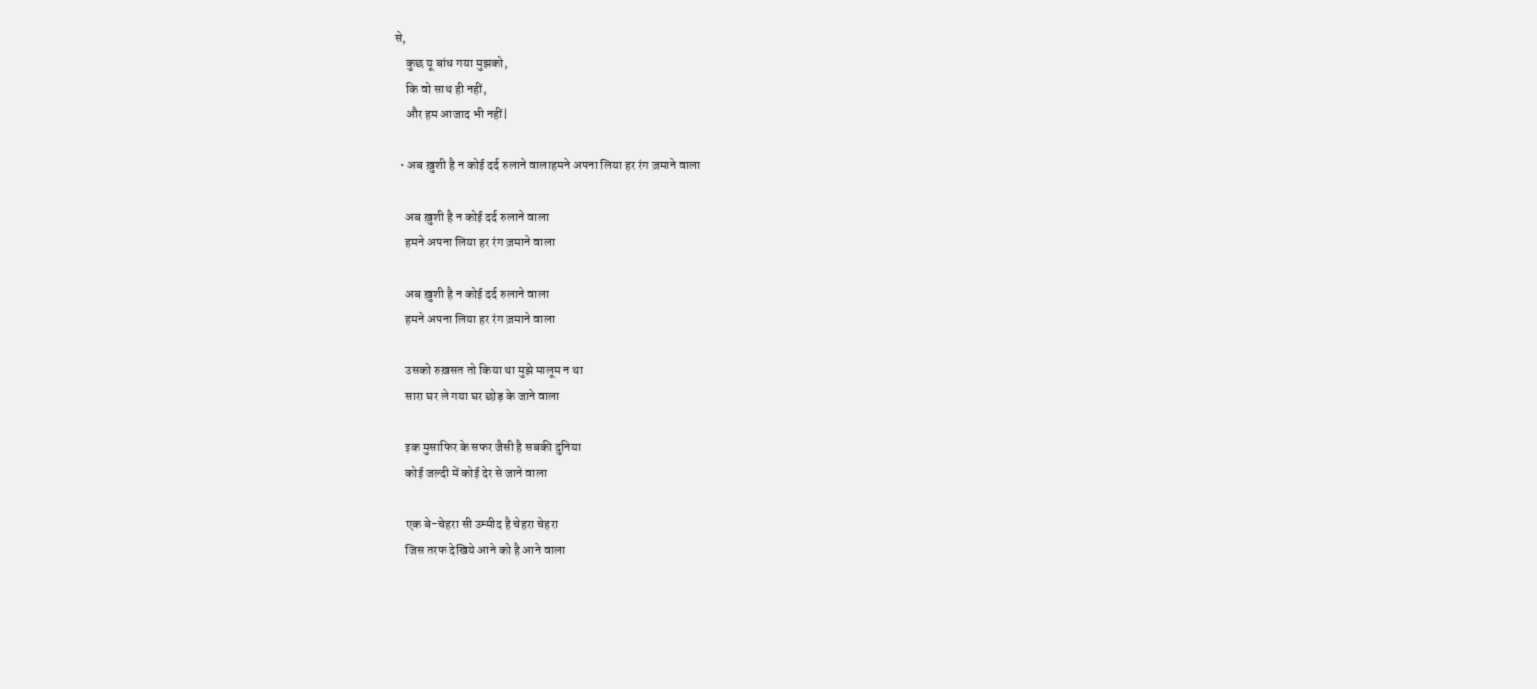से,
    कुछ यू बांध गया मुझको,
    कि वो साथ ही नहीं,
    और हम आजाद भी नहीं|

  • अब ख़ुशी है न कोई दर्द रुलाने वालाहमने अपना लिया हर रंग ज़माने वाला

    अब ख़ुशी है न कोई दर्द रुलाने वाला
    हमने अपना लिया हर रंग ज़माने वाला

    अब ख़ुशी है न कोई दर्द रुलाने वाला
    हमने अपना लिया हर रंग ज़माने वाला

    उसको रुख़सत तो किया था मुझे मालूम न था
    सारा घर ले गया घर छोड़ के जाने वाला

    इक मुसाफिर के सफर जैसी है सबकी दुनिया
    कोई जल्दी में कोई देर से जाने वाला

    एक बे-चेहरा सी उम्मीद है चेहरा चेहरा
    जिस तरफ देखिये आने को है आने वाला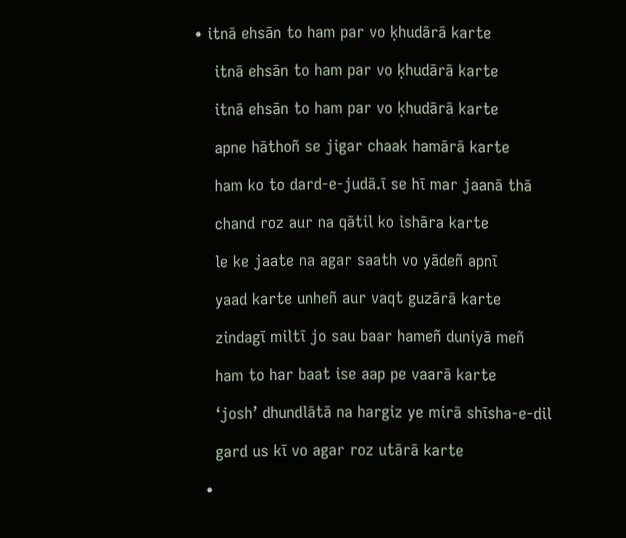• itnā ehsān to ham par vo ḳhudārā karte

    itnā ehsān to ham par vo ḳhudārā karte

    itnā ehsān to ham par vo ḳhudārā karte

    apne hāthoñ se jigar chaak hamārā karte

    ham ko to dard-e-judā.ī se hī mar jaanā thā

    chand roz aur na qātil ko ishāra karte

    le ke jaate na agar saath vo yādeñ apnī

    yaad karte unheñ aur vaqt guzārā karte

    zindagī miltī jo sau baar hameñ duniyā meñ

    ham to har baat ise aap pe vaarā karte

    ‘josh’ dhundlātā na hargiz ye mirā shīsha-e-dil

    gard us kī vo agar roz utārā karte

  •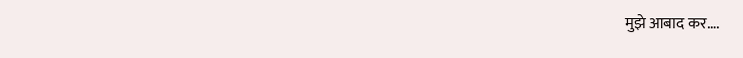मुझे आबाद कर….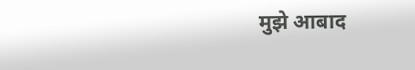मुझे आबाद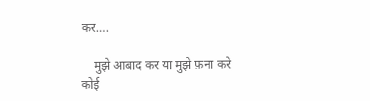कर….

    मुझे आबाद कर या मुझे फ़ना करे कोई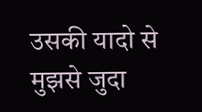उसकी यादो से मुझसे जुदा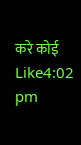करे कोई Like4:02 pm